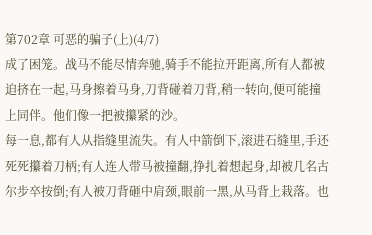第702章 可恶的骗子(上)(4/7)
成了困笼。战马不能尽情奔驰,骑手不能拉开距离,所有人都被迫挤在一起,马身擦着马身,刀背碰着刀背,稍一转向,便可能撞上同伴。他们像一把被攥紧的沙。
每一息,都有人从指缝里流失。有人中箭倒下,滚进石缝里,手还死死攥着刀柄;有人连人带马被撞翻,挣扎着想起身,却被几名古尔步卒按倒;有人被刀背砸中肩颈,眼前一黑,从马背上栽落。也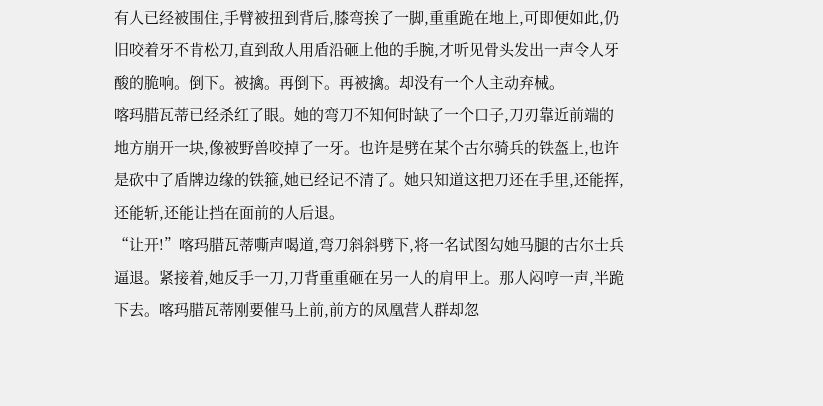有人已经被围住,手臂被扭到背后,膝弯挨了一脚,重重跪在地上,可即便如此,仍旧咬着牙不肯松刀,直到敌人用盾沿砸上他的手腕,才听见骨头发出一声令人牙酸的脆响。倒下。被擒。再倒下。再被擒。却没有一个人主动弃械。
喀玛腊瓦蒂已经杀红了眼。她的弯刀不知何时缺了一个口子,刀刃靠近前端的地方崩开一块,像被野兽咬掉了一牙。也许是劈在某个古尔骑兵的铁盔上,也许是砍中了盾牌边缘的铁箍,她已经记不清了。她只知道这把刀还在手里,还能挥,还能斩,还能让挡在面前的人后退。
“让开!”喀玛腊瓦蒂嘶声喝道,弯刀斜斜劈下,将一名试图勾她马腿的古尔士兵逼退。紧接着,她反手一刀,刀背重重砸在另一人的肩甲上。那人闷哼一声,半跪下去。喀玛腊瓦蒂刚要催马上前,前方的凤凰营人群却忽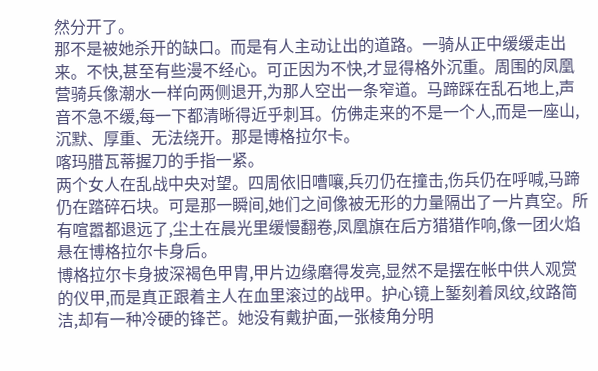然分开了。
那不是被她杀开的缺口。而是有人主动让出的道路。一骑从正中缓缓走出来。不快,甚至有些漫不经心。可正因为不快,才显得格外沉重。周围的凤凰营骑兵像潮水一样向两侧退开,为那人空出一条窄道。马蹄踩在乱石地上,声音不急不缓,每一下都清晰得近乎刺耳。仿佛走来的不是一个人,而是一座山,沉默、厚重、无法绕开。那是博格拉尔卡。
喀玛腊瓦蒂握刀的手指一紧。
两个女人在乱战中央对望。四周依旧嘈嚷,兵刃仍在撞击,伤兵仍在呼喊,马蹄仍在踏碎石块。可是那一瞬间,她们之间像被无形的力量隔出了一片真空。所有喧嚣都退远了,尘土在晨光里缓慢翻卷,凤凰旗在后方猎猎作响,像一团火焰悬在博格拉尔卡身后。
博格拉尔卡身披深褐色甲胄,甲片边缘磨得发亮,显然不是摆在帐中供人观赏的仪甲,而是真正跟着主人在血里滚过的战甲。护心镜上錾刻着凤纹,纹路简洁,却有一种冷硬的锋芒。她没有戴护面,一张棱角分明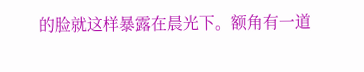的脸就这样暴露在晨光下。额角有一道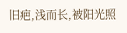旧疤,浅而长,被阳光照